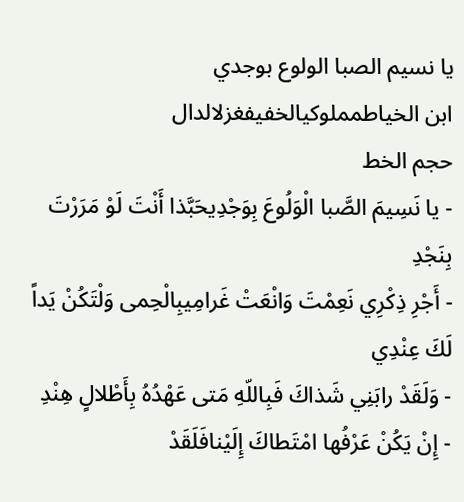يا نسيم الصبا الولوع بوجدي
ابن الخياطمملوكيالخفيفغزلالدال
حجم الخط
- يا نَسِيمَ الصَّبا الْوَلُوعَ بِوَجْدِيحَبَّذا أَنْتَ لَوْ مَرَرْتَ بِنَجْدِ
- أَجْرِ ذِكْرِي نَعِمْتَ وَانْعَتْ غَرامِيبِالْحِمى وَلْتَكُنْ يَداً لَكَ عِنْدِي
- وَلَقَدْ رابَنِي شَذاكَ فَبِاللّهِ مَتى عَهْدُهُ بِأَطْلالٍ هِنْدِ
- إِنْ يَكُنْ عَرْفُها امْتَطاكَ إِلَيْنافَلَقَدْ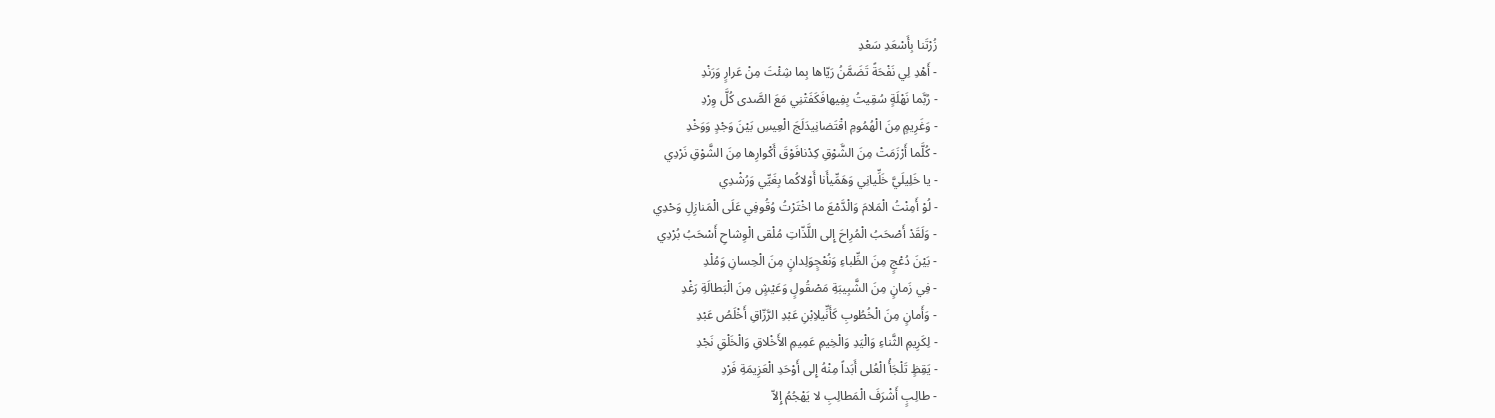زُرْتَنا بِأَسْعَدِ سَعْدِ
- أَهْدِ لِي نَفْحَةً تَضَمَّنُ رَيّاها بِما شِئْتَ مِنْ عَرارٍ وَرَنْدِ
- رُبَّما نَهْلَةٍ سُقِيتُ بِفِيهافَكَفَتْنِي مَعَ الصَّدى كُلَّ وِرْدِ
- وَغَرِيمٍ مِنَ الْهُمُومِ اقْتَضانِيدَلَجَ الْعِيسِ بَيْنَ وَجْدٍ وَوَخْدِ
- كُلَّما أَرْزَمَتْ مِنَ الشَّوْقِ كِدْنافَوْقَ أَكْوارِها مِنَ الشَّوْقِ نَرْدِي
- يا خَلِيلَيَّ خَلِّيانِي وَهَمِّيأَنا أَوْلاكُما بِغَيِّي وَرُشْدِي
- لُوْ أَمِنْتُ الْمَلامَ وَالْدَّمْعَ ما اخْتَرْتُ وُقُوفِي عَلَى الْمَنازِلِ وَحْدِي
- وَلَقَدْ أَصْحَبُ الْمُرِاحَ إِلى اللَّذّاتِ مُلْقى الْوِشاحِ أَسْحَبُ بُرْدِي
- بَيْنَ دُعْجٍ مِنَ الظِّباءِ وَنُعْجٍوَلِدانٍ مِنَ الْحِسانِ وَمُلْدِ
- فِي زَمانٍ مِنَ الشَّبِيبَةِ مَصْقُولٍ وَعَيْشٍ مِنَ الْبَطالَةِ رَغْدِ
- وَأَمانٍ مِنَ الْخُطُوبِ كَأَنِّيلاِبْنِ عَبْدِ الرَّزّاقِ أَخْلَصُ عَبْدِ
- لِكَرِيمِ الثَّناءِ وَالْيَدِ وَالْخِيمِ عَمِيمِ الأَخْلاقِ وَالْخَلْقِ نَجْدِ
- يَقِظٍ تَلْجَأُ الْعُلى أَبَداً مِنْهُ إِلى أَوْحَدِ الْعَزِيمَةِ فَرْدِ
- طالِبٍ أَشْرَفَ الْمَطالِبِ لا يَهْجُمُ إِلاّ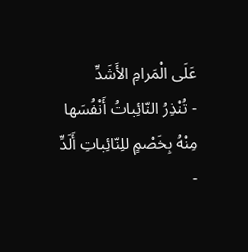عَلَى الْمَرامِ الأَشَدِّ
- تُنْذِرُ النّائِباتُ أَنْفُسَها مِنْهُ بِخَصْمٍ للِنّائِباتِ أَلَدِّ
-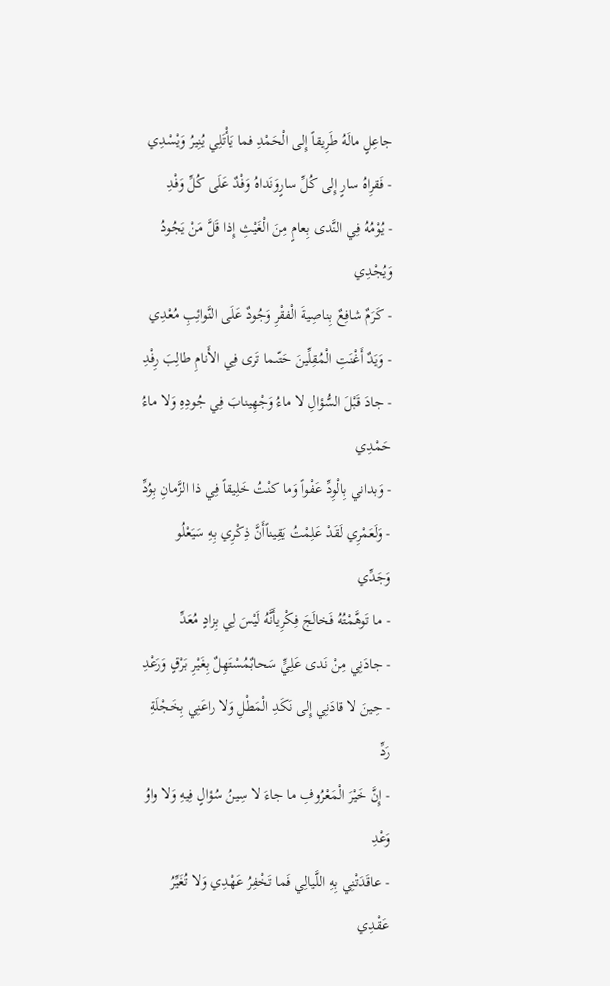جاعِلٍ مالَهُ طَرِيقاً إِلى الْحَمْدِ فما يَأْتَلِي يُنِيرُ وَيْسْدِي
- فَقرِاهُ سارٍ إِلى كُلِّ سارٍوَنَداهُ وَفْدٌ عَلَى كُلِّ وَفْدِ
- يُوْمُهُ فِي النَّدى بِعامٍ مِنَ الْغَيْثِ إِذا قَلَّ مَنْ يَجُودُ وَيُجْدِي
- كَرَمٌ شافِعٌ بِناصِيةَ الْفقْرِ وَجُودٌ عَلَى النَّوائِبِ مُعْدِي
- وَيَدٌ أَغْنَتِ الْمُقِلِّينَ حَتّىما تَرى فِي الأَنامِ طالِبَ رِفْدِ
- جادَ قَبْلَ السُّؤالِ لا ماءُ وَجْهِينابَ فِي جُودِهِ وَلا ماءُ حَمْدِي
- وَبداني بِالْوِدِّ عَفْواً وَما كنْتُ خَلِيقاً فِي ذا الزَّمانِ بِوُدِّ
- وَلَعَمْرِي لَقَدْ عَلِمْتُ يَقِيناًأَنَّ ذِكْرِي بِهِ سَيَعْلُو وَجَدِّي
- ما تَوهَّمْتُهُ فَخالَجَ فِكْرِيأَنَّهُ لَيْسَ لِي بِزادٍ مُعَدِّ
- جادَنِي مِنْ نَدى عَلِيٍّ سَحابٌمُسْتَهِلٌ بِغَيْرِ بَرْقٍ وَرَعْدِ
- حِينَ لا قادَنِي إِلى نَكَدِ الْمَطْلِ وَلا راعَنِي بِخَجْلَةِ رَدِّ
- إِنَّ خَيْرَ الْمَعْرُوفِ ما جاءَ لا سِينُ سُؤالٍ فِيهِ وَلا واوُ وَعْدِ
- عاقَدَتْنِي بِهِ اللَّيالِي فَما تَخْفِرُ عَهْدِي وَلا تُغَيِّرُ عَقْدِي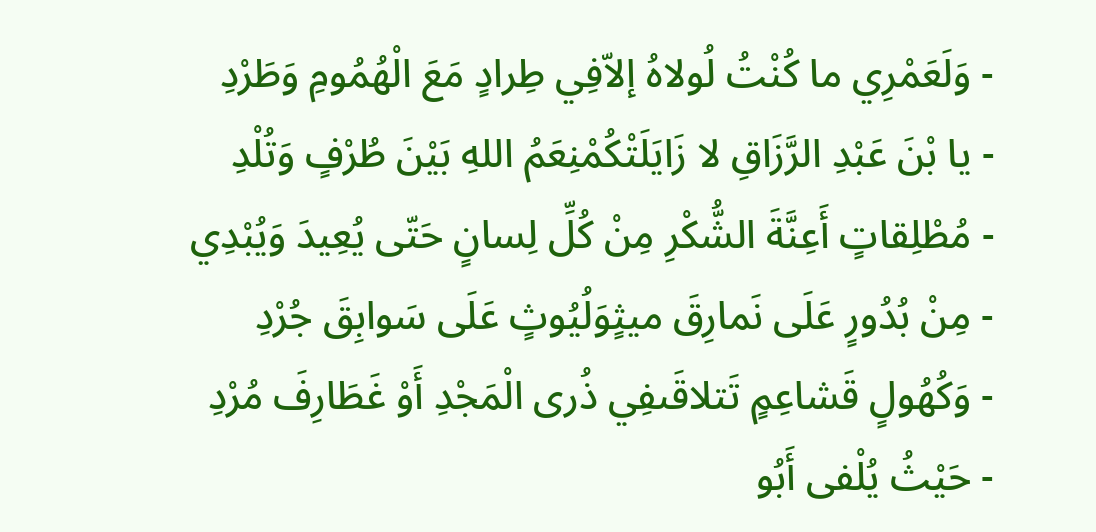- وَلَعَمْرِي ما كُنْتُ لُولاهُ إلاّفِي طِرادٍ مَعَ الْهُمُومِ وَطَرْدِ
- يا بْنَ عَبْدِ الرَّزَاقِ لا زَايَلَتْكُمْنِعَمُ اللهِ بَيْنَ طُرْفٍ وَتُلْدِ
- مُطْلِقاتٍ أَعِنَّةَ الشُّكْرِ مِنْ كُلِّ لِسانٍ حَتّى يُعِيدَ وَيُبْدِي
- مِنْ بُدُورٍ عَلَى نَمارِقَ ميثٍوَلُيُوثٍ عَلَى سَوابِقَ جُرْدِ
- وَكُهُولٍ قَشاعِمٍ تَتلاقَىفِي ذُرى الْمَجْدِ أَوْ غَطَارِفَ مُرْدِ
- حَيْثُ يُلْفى أَبُو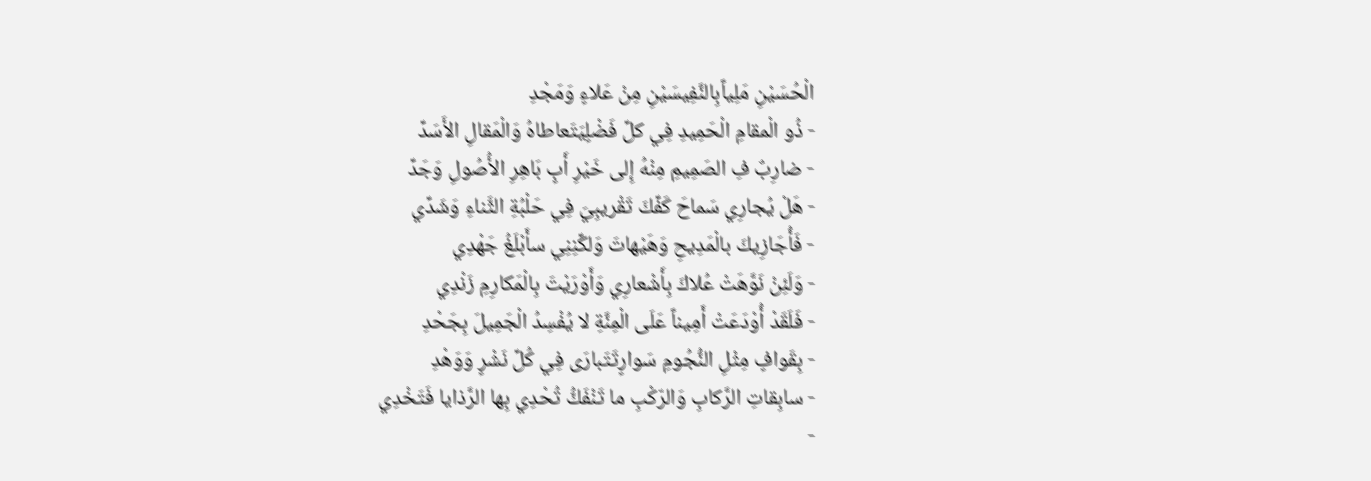الْحُسَيْنِ مَلِياًبِالنَّفِيسَيْنِ مِنْ عَلاءٍ وَمَجْدِ
- ذُو الْمقامِ الْحَمِيدِ فِي كلِّ فَضْلٍيَتَعاطاهُ وَالْمَقالِ الأَسَدِّ
- ضارِبٌ فِ الصَمِيمِ مِنْهُ إِلى خَيْرِ أَبٍ بَاهِرِ الأُصُولِ وَجَدِّ
- هَلْ يُجارِي سَماحَ كَفِّكَ تَقْريبِيَ فِي حَلْبُةِ الثَّناءِ وَشَدِّي
- فَأُجَازِيكَ بالْمَدِيحِ وَهَيْهاتَ وَلكِّنِنِي سأَبْلَغُ جَهْدِي
- وَلَئِنْ نَوَّهَتْ عُلاكَ بِأَشْعارِي وَأَوْرَيْتَ بِالْمَكارِمِ زَنْدِي
- فَلَقَدْ أُوْدَعَتْ أَمِيناً عَلَى الْمِنَّةِ لا يُفْسِدُ الْجَمِيلَ بِجَحْدِ
- بِقَوافٍ مِثْلِ النُّجُومِ سَوارٍتَتَبارَى فِي كُلِّ نَشْرٍ وَوَهْدِ
- سابِقاتِ الرَّكابِ وَالرّكْبِ ما تَنْفَكُّ تُحْدِي بِها الرَّذايا فَتَخْدِي
-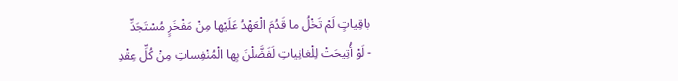باقِياتٍ لَمْ تَخْلُ ما قَدُمَ الْعَهْدُ عَلَيْها مِنْ مَفْخَرٍ مُسْتَجَدِّ
- لَوْ أُتِيحَتْ لِلْغانِياتِ لَفَضَّلْنَ بِها الْمُنْفِساتِ مِنْ كُلِّ عِقْدِ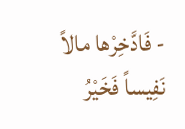- فَادَّخِرْها مالاً نَفِيساً فَخَيْرُ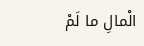الْمالِ ما لَمْ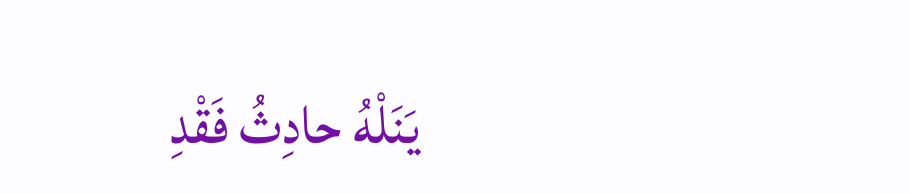يَنَلْهُ حادِثُ فَقْدِ